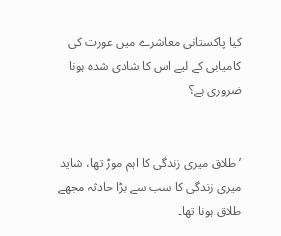کیا پاکستانی معاشرے میں عورت کی کامیابی کے لیے اس کا شادی شدہ ہونا ضروری ہے؟


’طلاق میری زندگی کا اہم موڑ تھا، شاید میری زندگی کا سب سے بڑا حادثہ مجھے طلاق ہونا تھا۔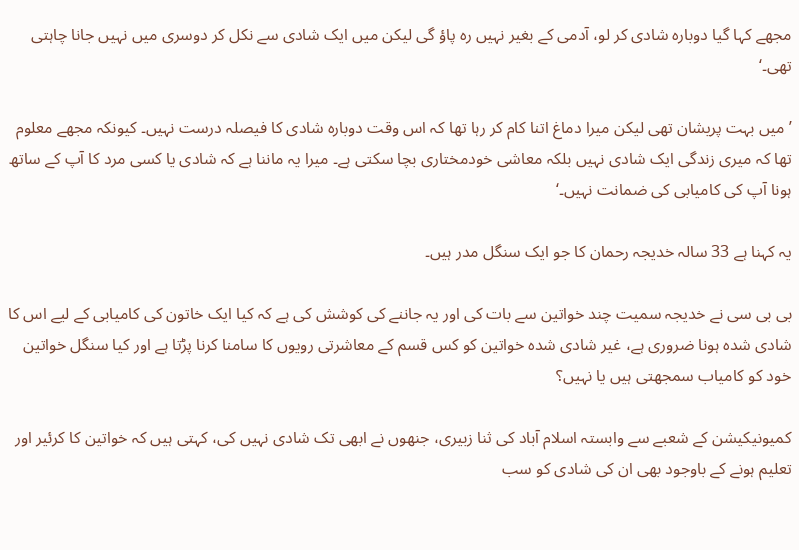مجھے کہا گیا دوبارہ شادی کر لو، آدمی کے بغیر نہیں رہ پاؤ گی لیکن میں ایک شادی سے نکل کر دوسری میں نہیں جانا چاہتی تھی۔‘

’میں بہت پریشان تھی لیکن میرا دماغ اتنا کام کر رہا تھا کہ اس وقت دوبارہ شادی کا فیصلہ درست نہیں۔ کیونکہ مجھے معلوم تھا کہ میری زندگی ایک شادی نہیں بلکہ معاشی خودمختاری بچا سکتی ہے۔ میرا یہ ماننا ہے کہ شادی یا کسی مرد کا آپ کے ساتھ ہونا آپ کی کامیابی کی ضمانت نہیں۔‘

یہ کہنا ہے 33 سالہ خدیجہ رحمان کا جو ایک سنگل مدر ہیں۔

بی بی سی نے خدیجہ سمیت چند خواتین سے بات کی اور یہ جاننے کی کوشش کی ہے کہ کیا ایک خاتون کی کامیابی کے لیے اس کا شادی شدہ ہونا ضروری ہے، غیر شادی شدہ خواتین کو کس قسم کے معاشرتی رویوں کا سامنا کرنا پڑتا ہے اور کیا سنگل خواتین خود کو کامیاب سمجھتی ہیں یا نہیں؟

کمیونیکیشن کے شعبے سے وابستہ اسلام آباد کی ثنا زبیری، جنھوں نے ابھی تک شادی نہیں کی، کہتی ہیں کہ خواتین کا کرئیر اور تعلیم ہونے کے باوجود بھی ان کی شادی کو سب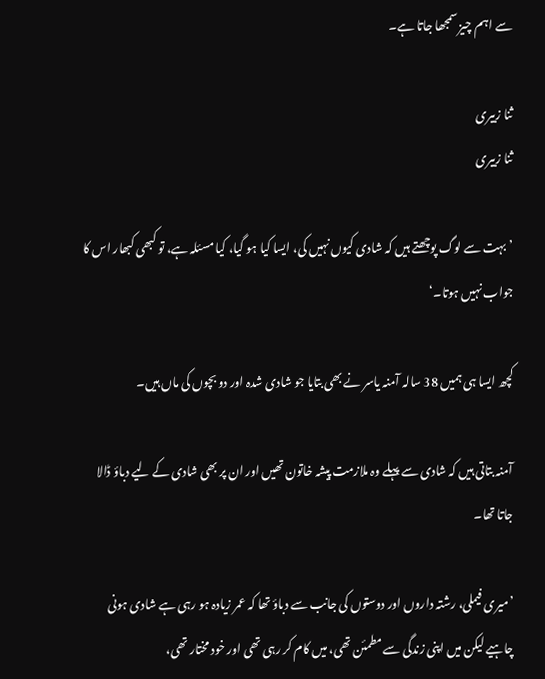سے اہم چیز سمجھا جاتا ہے۔

ثنا زبیری
ثنا زبیری

’بہت سے لوگ پوچھتے ہیں کہ شادی کیوں نہیں کی، ایسا کیا ہو گیا، کیا مسئلہ ہے، تو کبھی کبھار اس کا جواب نہیں ہوتا۔‘

کچھ ایسا ہی ہمیں 38 سالہ آمنہ یاسر نے بھی بتایا جو شادی شدہ اور دو بچوں کی ماں ہیں۔

آمنہ بتاتی ہیں کہ شادی سے پہلے وہ ملازمت پیشہ خاتون تھیں اور ان پر بھی شادی کے لیے دباؤ ڈالا جاتا تھا۔

’میری فیملی، رشتہ داروں اور دوستوں کی جانب سے دباؤ تھا کہ عمر زیادہ ہو رہی ہے شادی ہونی چاہیے لیکن میں اپنی زندگی سے مطمئن تھی، میں کام کر رہی تھی اور خود مختار تھی،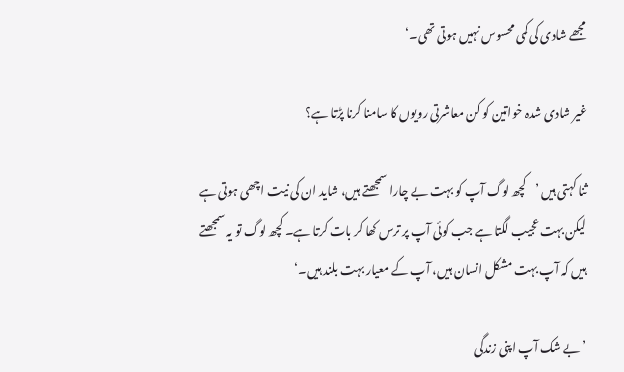مجھے شادی کی کمی محسوس نہیں ہوتی تھی۔‘

غیر شادی شدہ خواتین کو کن معاشرتی رویوں کا سامنا کرنا پڑتا ہے؟

ثنا کہتی ہیں ’کچھ لوگ آپ کو بہت بے چارا سمجھتے ہیں، شاید ان کی نیت اچھی ہوتی ہے لیکن بہت عجیب لگتا ہے جب کوئی آپ پر ترس کھا کر بات کرتا ہے۔ کچھ لوگ تو یہ سمجھتے ہیں کہ آپ بہت مشکل انسان ہیں، آپ کے معیار بہت بلند ہیں۔‘

’بے شک آپ اپنی زندگی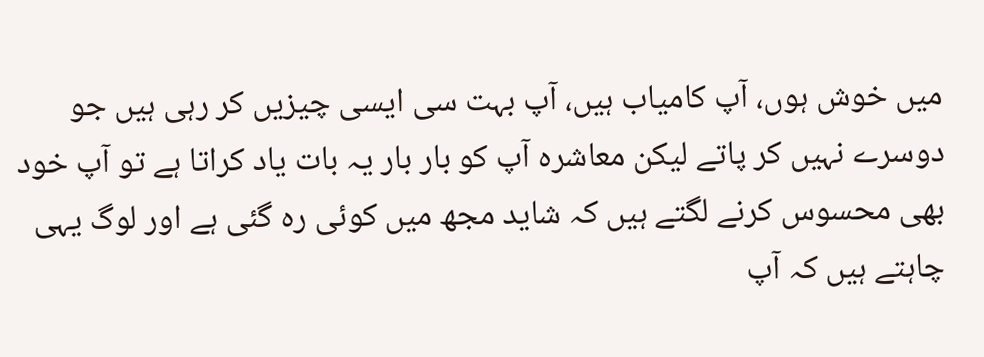میں خوش ہوں، آپ کامیاب ہیں، آپ بہت سی ایسی چیزیں کر رہی ہیں جو دوسرے نہیں کر پاتے لیکن معاشرہ آپ کو بار بار یہ بات یاد کراتا ہے تو آپ خود بھی محسوس کرنے لگتے ہیں کہ شاید مجھ میں کوئی رہ گئی ہے اور لوگ یہی چاہتے ہیں کہ آپ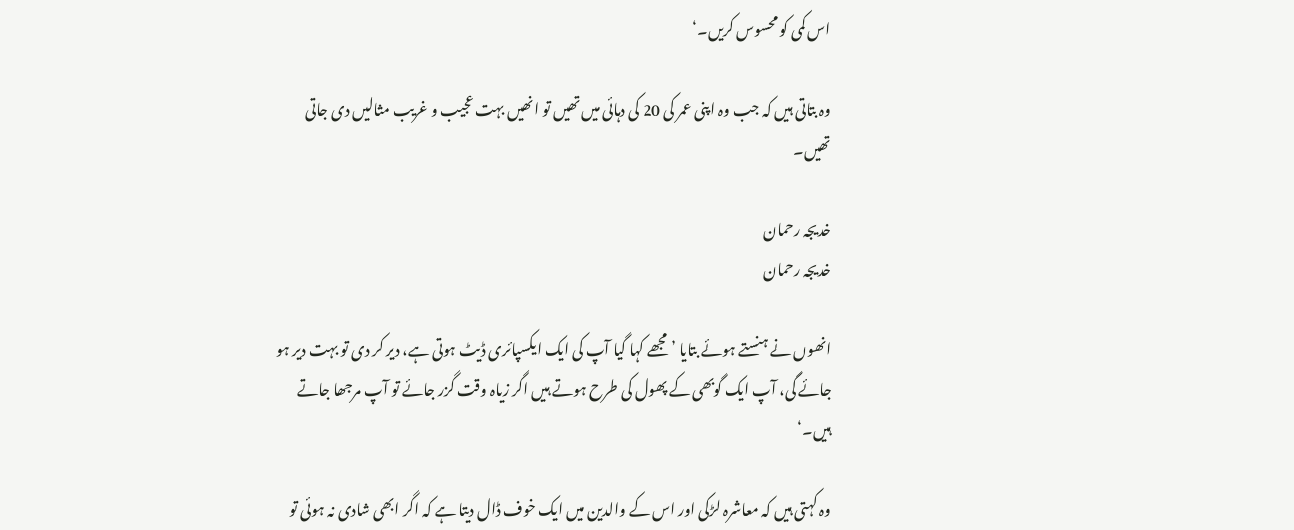اس کمی کو محسوس کریں۔‘

وہ بتاتی ہیں کہ جب وہ اپنی عمر کی 20 کی دہائی میں تھیں تو انھیں بہت عجیب و غریب مثالیں دی جاتی تھیں۔

خدیجہ رحمان
خدیجہ رحمان

انھوں نے ہنستے ہوئے بتایا ’مجھے کہا گیا آپ کی ایک ایکسپائری ڈیٹ ہوتی ہے، دیر کر دی تو بہت دیر ہو جائے گی، آپ ایک گوبھی کے پھول کی طرح ہوتے ہیں اگر زیاہ وقت گزر جائے تو آپ مرجھا جاتے ہیں۔‘

وہ کہتی ہیں کہ معاشرہ لڑکی اور اس کے والدین میں ایک خوف ڈال دیتا ہے کہ اگر ابھی شادی نہ ہوئی تو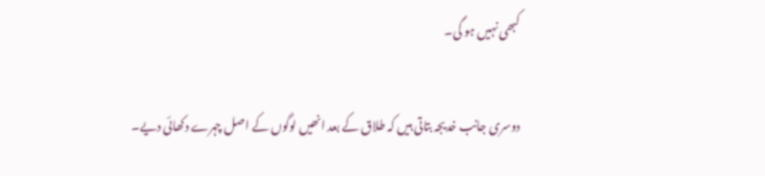کبھی نہیں ہو گی۔

دوسری جانب خدیجہ بتاتی ہیں کہ طلاق کے بعد انھیں لوگوں کے اصل چہرے دکھائی دیے۔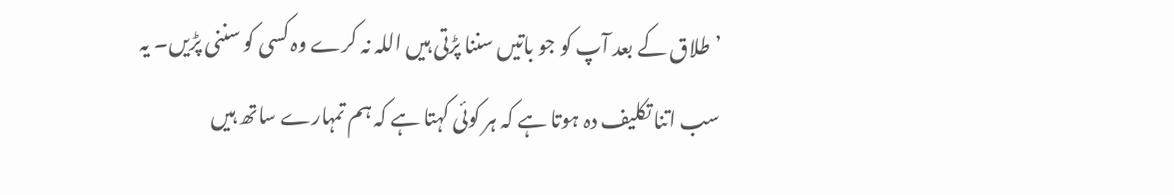’طلاق کے بعد آپ کو جو باتیں سننا پڑتی ہیں اللہ نہ کرے وہ کسی کو سننی پڑیں۔ یہ سب اتنا تکلیف دہ ہوتا ہے کہ ہر کوئی کہتا ہے کہ ہم تمہارے ساتھ ہیں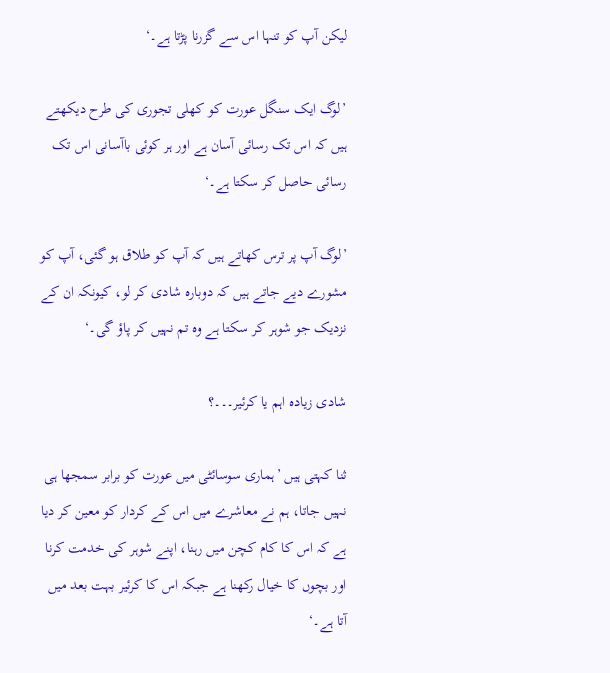لیکن آپ کو تنہا اس سے گزرنا پڑتا ہے۔‘

’لوگ ایک سنگل عورت کو کھلی تجوری کی طرح دیکھتے ہیں کہ اس تک رسائی آسان ہے اور ہر کوئی باآسانی اس تک رسائی حاصل کر سکتا ہے۔‘

’لوگ آپ پر ترس کھاتے ہیں کہ آپ کو طلاق ہو گئی، آپ کو مشورے دیے جاتے ہیں کہ دوبارہ شادی کر لو، کیونکہ ان کے نزدیک جو شوہر کر سکتا ہے وہ تم نہیں کر پاؤ گی۔‘

شادی زیادہ اہم یا کرئیر۔۔۔؟

ثنا کہتی ہیں ’ہماری سوسائٹی میں عورت کو برابر سمجھا ہی نہیں جاتا، ہم نے معاشرے میں اس کے کردار کو معین کر دیا ہے کہ اس کا کام کچن میں رہنا، اپنے شوہر کی خدمت کرنا اور بچوں کا خیال رکھنا ہے جبکہ اس کا کرئیر بہت بعد میں آتا ہے۔‘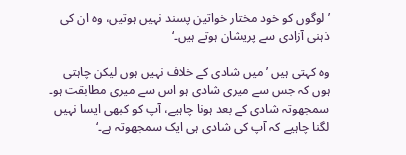’لوگوں کو خود مختار خواتین پسند نہیں ہوتیں، وہ ان کی ذہنی آزادی سے پریشان ہوتے ہیں۔‘

وہ کہتی ہیں ’میں شادی کے خلاف نہیں ہوں لیکن چاہتی ہوں کہ جس سے میری شادی ہو اس سے میری مطابقت ہو۔ سمجھوتہ شادی کے بعد ہونا چاہیے، آپ کو کبھی ایسا نہیں لگنا چاہیے کہ آپ کی شادی ہی ایک سمجھوتہ ہے۔‘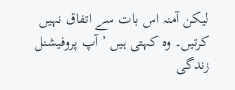لیکن آمنہ اس بات سے اتفاق نہیں کرتیں۔ وہ کہتی ہیں ’آپ پروفیشنل زندگی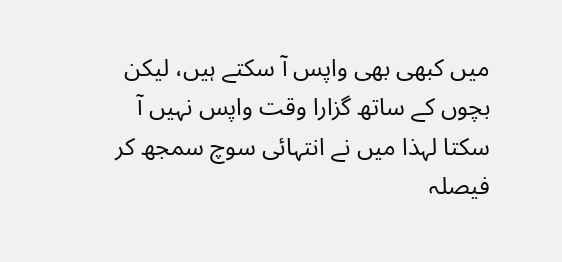میں کبھی بھی واپس آ سکتے ہیں، لیکن بچوں کے ساتھ گزارا وقت واپس نہیں آ سکتا لہذا میں نے انتہائی سوچ سمجھ کر فیصلہ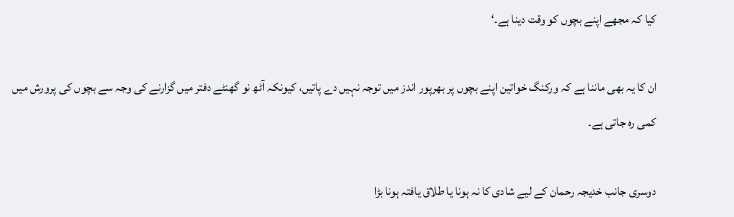کیا کہ مجھے اپنے بچوں کو وقت دینا ہے۔‘

ان کا یہ بھی ماننا ہے کہ ورکنگ خواتین اپنے بچوں پر بھرپور اندز میں توجہ نہیں دے پاتیں، کیونکہ آٹھ نو گھنٹے دفتر میں گزارنے کی وجہ سے بچوں کی پرورش میں کمی رہ جاتی ہے۔

دوسری جانب خدیجہ رحمان کے لیے شادی کا نہ ہونا یا طلاق یافتہ ہونا بڑا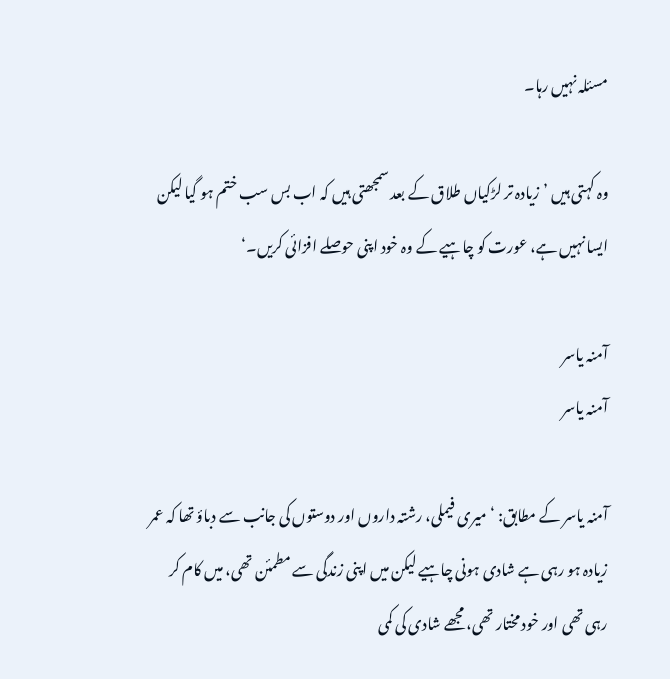مسئلہ نہیں رہا۔

وہ کہتی ہیں ’زیادہ تر لڑکیاں طلاق کے بعد سمجھتی ہیں کہ اب بس سب ختم ہو گیا لیکن ایسا نہیں ہے، عورت کو چاہیے کے وہ خود اپنی حوصلے افزائی کریں۔‘

آمنہ یاسر
آمنہ یاسر

آمنہ یاسر کے مطابق: ‘میری فیملی، رشتہ داروں اور دوستوں کی جانب سے دباؤ تھا کہ عمر زیادہ ہو رہی ہے شادی ہونی چاہیے لیکن میں اپنی زندگی سے مطمئن تھی، میں کام کر رہی تھی اور خود مختار تھی، مجھے شادی کی کمی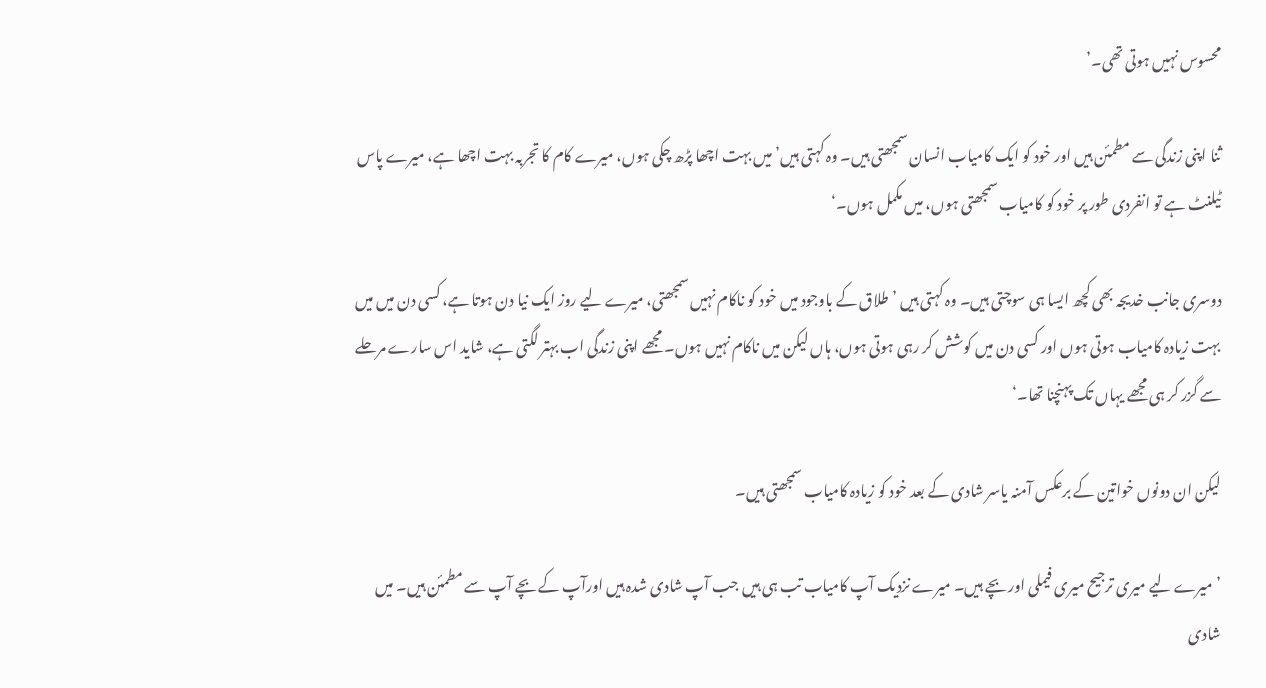محسوس نہیں ہوتی تھی۔’

ثنا اپنی زندگی سے مطمئن ہیں اور خود کو ایک کامیاب انسان سمجھتی ہیں۔ وہ کہتی ہیں’میں بہت اچھا پڑھ چکی ہوں، میرے کام کا تجربہ بہت اچھا ہے، میرے پاس ٹیلنٹ ہے تو انفردی طور پر خود کو کامیاب سمجھتی ہوں، میں مکمل ہوں۔‘

دوسری جانب خدیجہ بھی کچھ ایسا ہی سوچتی ہیں۔ وہ کہتی ہیں ’طلاق کے باوجود میں خود کو ناکام نہیں سمجھتی، میرے لیے روز ایک نیا دن ہوتا ہے، کسی دن میں میں بہت زیادہ کامیاب ہوتی ہوں اور کسی دن میں کوشش کر رہی ہوتی ہوں، ہاں لیکن میں ناکام نہیں ہوں۔ مجھے اپنی زندگی اب بہتر لگتی ہے، شاید اس سارے مرحلے سے گزر کر ہی مجھے یہاں تک پہنچنا تھا۔‘

لیکن ان دونوں خواتین کے برعکس آمنہ یاسر شادی کے بعد خود کو زیادہ کامیاب سمجھتی ہیں۔

’میرے لیے میری ترجیح میری فیملی اور بچے ہیں۔ میرے نزدیک آپ کامیاب تب ہی ہیں جب آپ شادی شدہ ہیں اورآپ کے بچے آپ سے مطمئن ہیں۔ میں شادی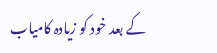کے بعد خود کو زیادہ کامیاب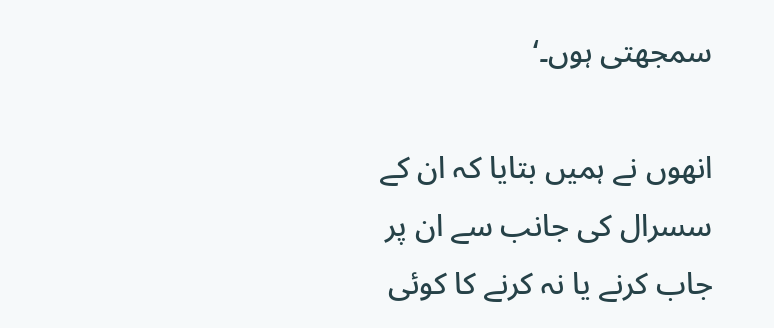سمجھتی ہوں۔‘

انھوں نے ہمیں بتایا کہ ان کے سسرال کی جانب سے ان پر جاب کرنے یا نہ کرنے کا کوئی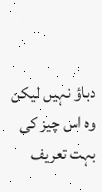دباؤ نہیں لیکن وہ اس چیز کی بہت تعریف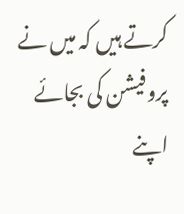کرتے ہیں کہ میں نے پروفیشن کی بجائے اپنے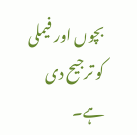بچوں اور فیملی کو ترجیح دی ہے۔